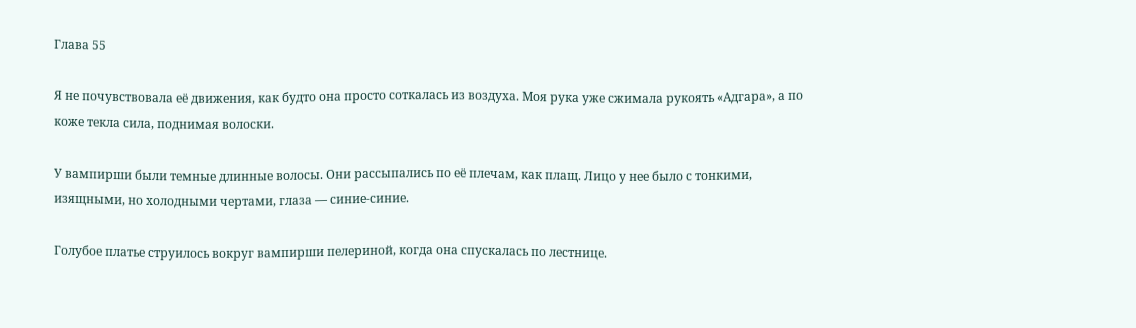Глава 55

Я не почувствовала её движения, как будто она просто соткалась из воздуха. Моя рука уже сжимала рукоять «Адгара», а по коже текла сила, поднимая волоски.

У вампирши были темные длинные волосы. Они рассыпались по её плечам, как плащ. Лицо у нее было с тонкими, изящными, но холодными чертами, глаза — синие-синие.

Голубое платье струилось вокруг вампирши пелериной, когда она спускалась по лестнице.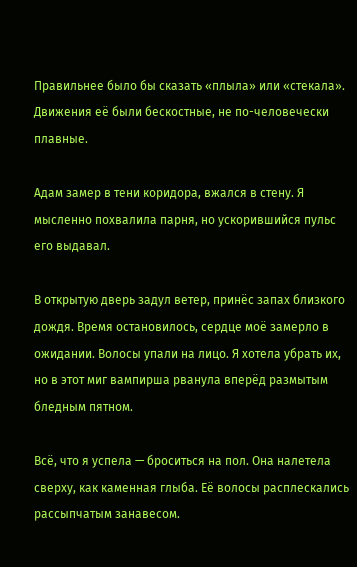Правильнее было бы сказать «плыла» или «стекала». Движения её были бескостные, не по-человечески плавные.

Адам замер в тени коридора, вжался в стену. Я мысленно похвалила парня, но ускорившийся пульс его выдавал.

В открытую дверь задул ветер, принёс запах близкого дождя. Время остановилось, сердце моё замерло в ожидании. Волосы упали на лицо. Я хотела убрать их, но в этот миг вампирша рванула вперёд размытым бледным пятном.

Всё, что я успела — броситься на пол. Она налетела сверху, как каменная глыба. Её волосы расплескались рассыпчатым занавесом.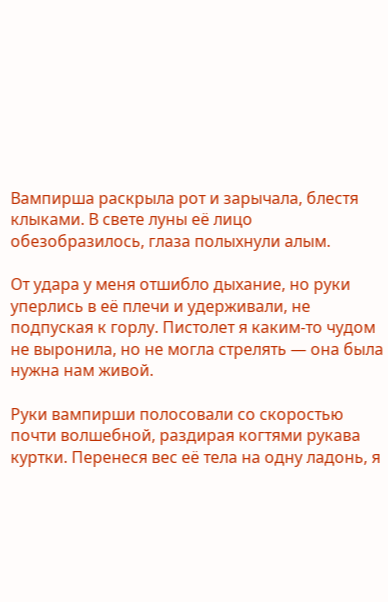Вампирша раскрыла рот и зарычала, блестя клыками. В свете луны её лицо обезобразилось, глаза полыхнули алым.

От удара у меня отшибло дыхание, но руки уперлись в её плечи и удерживали, не подпуская к горлу. Пистолет я каким-то чудом не выронила, но не могла стрелять — она была нужна нам живой.

Руки вампирши полосовали со скоростью почти волшебной, раздирая когтями рукава куртки. Перенеся вес её тела на одну ладонь, я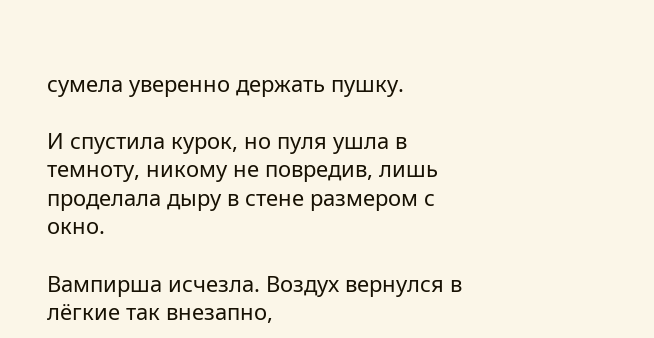сумела уверенно держать пушку.

И спустила курок, но пуля ушла в темноту, никому не повредив, лишь проделала дыру в стене размером с окно.

Вампирша исчезла. Воздух вернулся в лёгкие так внезапно,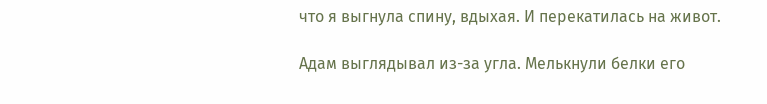что я выгнула спину, вдыхая. И перекатилась на живот.

Адам выглядывал из-за угла. Мелькнули белки его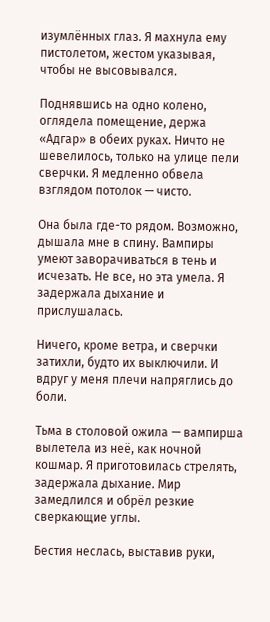изумлённых глаз. Я махнула ему пистолетом, жестом указывая, чтобы не высовывался.

Поднявшись на одно колено, оглядела помещение, держа «Адгар» в обеих руках. Ничто не шевелилось, только на улице пели сверчки. Я медленно обвела взглядом потолок — чисто.

Она была где-то рядом. Возможно, дышала мне в спину. Вампиры умеют заворачиваться в тень и исчезать. Не все, но эта умела. Я задержала дыхание и прислушалась.

Ничего, кроме ветра, и сверчки затихли, будто их выключили. И вдруг у меня плечи напряглись до боли.

Тьма в столовой ожила — вампирша вылетела из неё, как ночной кошмар. Я приготовилась стрелять, задержала дыхание. Мир замедлился и обрёл резкие сверкающие углы.

Бестия неслась, выставив руки,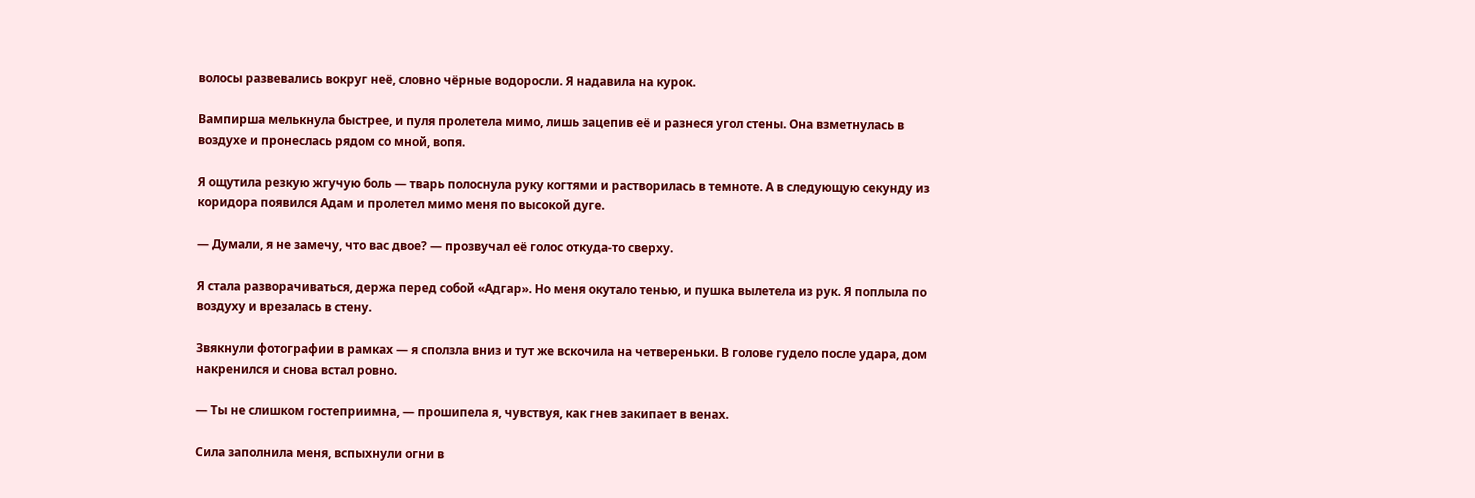волосы развевались вокруг неё, словно чёрные водоросли. Я надавила на курок.

Вампирша мелькнула быстрее, и пуля пролетела мимо, лишь зацепив её и разнеся угол стены. Она взметнулась в воздухе и пронеслась рядом со мной, вопя.

Я ощутила резкую жгучую боль — тварь полоснула руку когтями и растворилась в темноте. А в следующую секунду из коридора появился Адам и пролетел мимо меня по высокой дуге.

— Думали, я не замечу, что вас двое? — прозвучал её голос откуда-то сверху.

Я стала разворачиваться, держа перед собой «Адгар». Но меня окутало тенью, и пушка вылетела из рук. Я поплыла по воздуху и врезалась в стену.

Звякнули фотографии в рамках — я сползла вниз и тут же вскочила на четвереньки. В голове гудело после удара, дом накренился и снова встал ровно.

— Ты не слишком гостеприимна, — прошипела я, чувствуя, как гнев закипает в венах.

Сила заполнила меня, вспыхнули огни в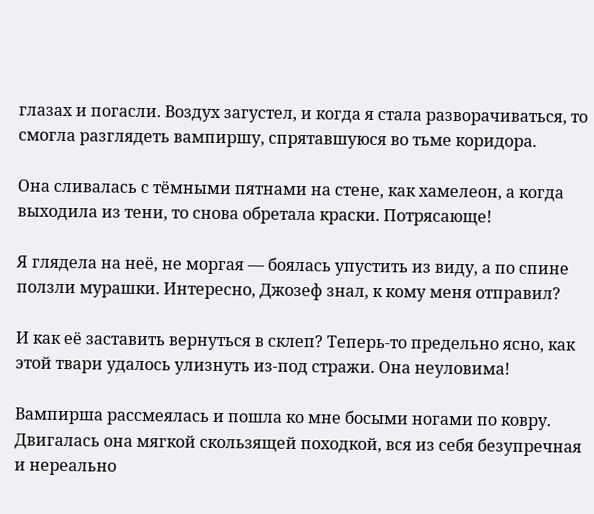глазах и погасли. Воздух загустел, и когда я стала разворачиваться, то смогла разглядеть вампиршу, спрятавшуюся во тьме коридора.

Она сливалась с тёмными пятнами на стене, как хамелеон, а когда выходила из тени, то снова обретала краски. Потрясающе!

Я глядела на неё, не моргая — боялась упустить из виду, а по спине ползли мурашки. Интересно, Джозеф знал, к кому меня отправил?

И как её заставить вернуться в склеп? Теперь-то предельно ясно, как этой твари удалось улизнуть из-под стражи. Она неуловима!

Вампирша рассмеялась и пошла ко мне босыми ногами по ковру. Двигалась она мягкой скользящей походкой, вся из себя безупречная и нереально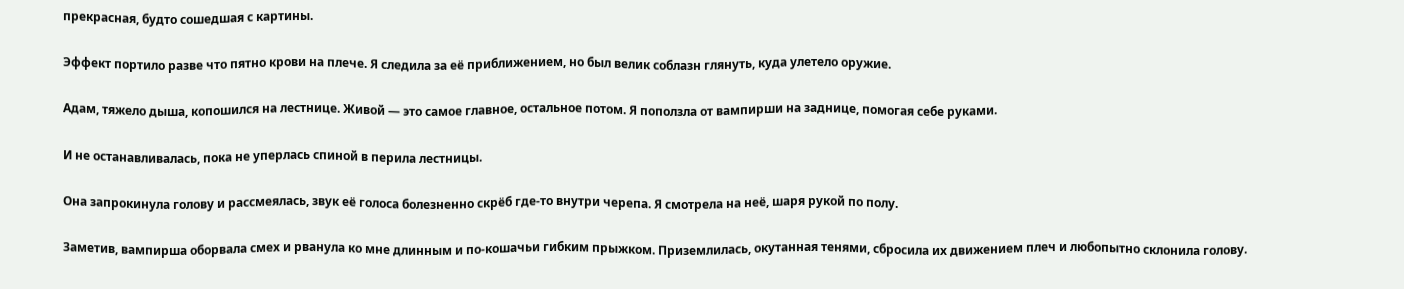прекрасная, будто сошедшая с картины.

Эффект портило разве что пятно крови на плече. Я следила за её приближением, но был велик соблазн глянуть, куда улетело оружие.

Адам, тяжело дыша, копошился на лестнице. Живой — это самое главное, остальное потом. Я поползла от вампирши на заднице, помогая себе руками.

И не останавливалась, пока не уперлась спиной в перила лестницы.

Она запрокинула голову и рассмеялась, звук её голоса болезненно скрёб где-то внутри черепа. Я смотрела на неё, шаря рукой по полу.

Заметив, вампирша оборвала смех и рванула ко мне длинным и по-кошачьи гибким прыжком. Приземлилась, окутанная тенями, сбросила их движением плеч и любопытно склонила голову.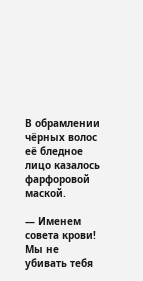В обрамлении чёрных волос её бледное лицо казалось фарфоровой маской.

— Именем совета крови! Мы не убивать тебя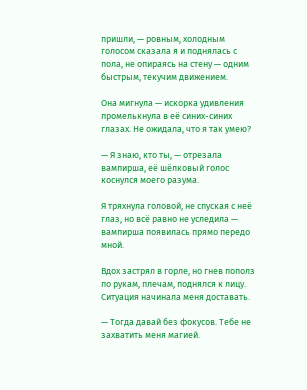пришли, — ровным, холодным голосом сказала я и поднялась с пола, не опираясь на стену — одним быстрым, текучим движением.

Она мигнула — искорка удивления промелькнула в её синих-синих глазах. Не ожидала, что я так умею?

— Я знаю, кто ты, — отрезала вампирша, её шёлковый голос коснулся моего разума.

Я тряхнула головой, не спуская с неё глаз, но всё равно не уследила — вампирша появилась прямо передо мной.

Вдох застрял в горле, но гнев пополз по рукам, плечам, поднялся к лицу. Ситуация начинала меня доставать.

— Тогда давай без фокусов. Тебе не захватить меня магией.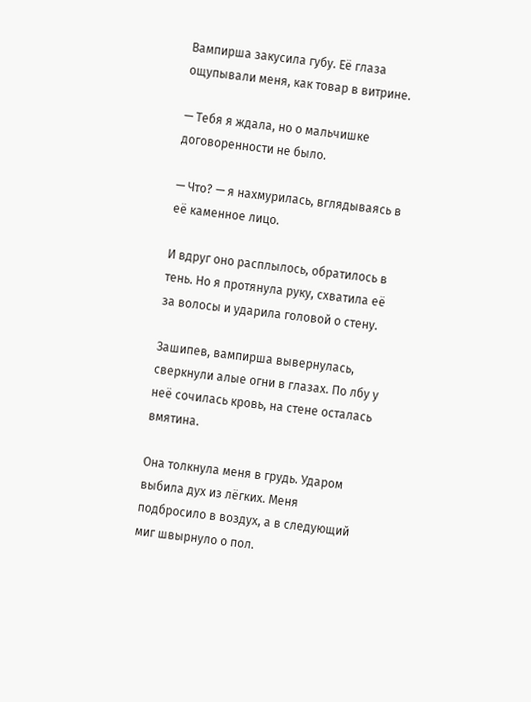Вампирша закусила губу. Её глаза ощупывали меня, как товар в витрине.

— Тебя я ждала, но о мальчишке договоренности не было.

— Что? — я нахмурилась, вглядываясь в её каменное лицо.

И вдруг оно расплылось, обратилось в тень. Но я протянула руку, схватила её за волосы и ударила головой о стену.

Зашипев, вампирша вывернулась, сверкнули алые огни в глазах. По лбу у неё сочилась кровь, на стене осталась вмятина.

Она толкнула меня в грудь. Ударом выбила дух из лёгких. Меня подбросило в воздух, а в следующий миг швырнуло о пол.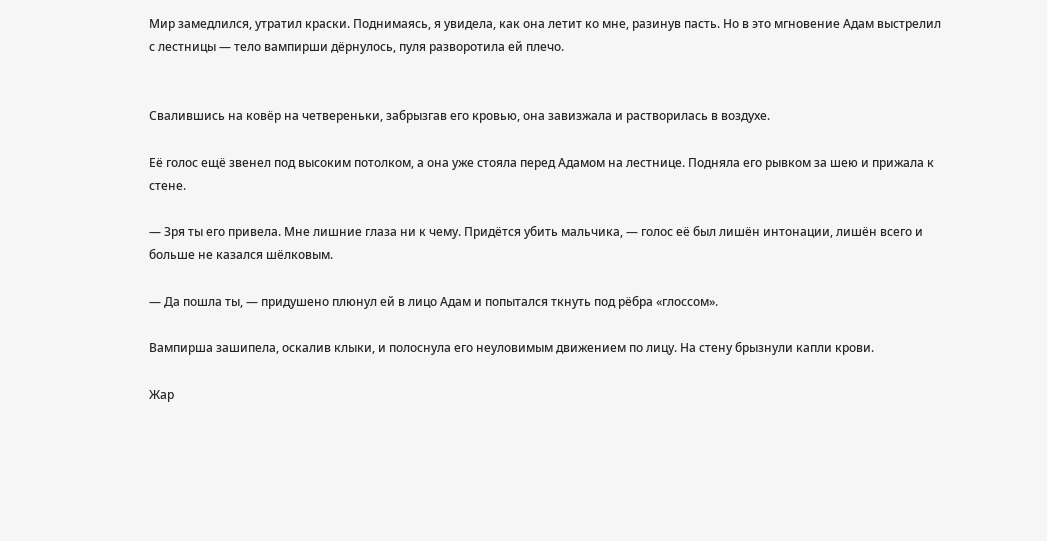Мир замедлился, утратил краски. Поднимаясь, я увидела, как она летит ко мне, разинув пасть. Но в это мгновение Адам выстрелил с лестницы — тело вампирши дёрнулось, пуля разворотила ей плечо.


Свалившись на ковёр на четвереньки, забрызгав его кровью, она завизжала и растворилась в воздухе.

Её голос ещё звенел под высоким потолком, а она уже стояла перед Адамом на лестнице. Подняла его рывком за шею и прижала к стене.

— Зря ты его привела. Мне лишние глаза ни к чему. Придётся убить мальчика, — голос её был лишён интонации, лишён всего и больше не казался шёлковым.

— Да пошла ты, — придушено плюнул ей в лицо Адам и попытался ткнуть под рёбра «глоссом».

Вампирша зашипела, оскалив клыки, и полоснула его неуловимым движением по лицу. На стену брызнули капли крови.

Жар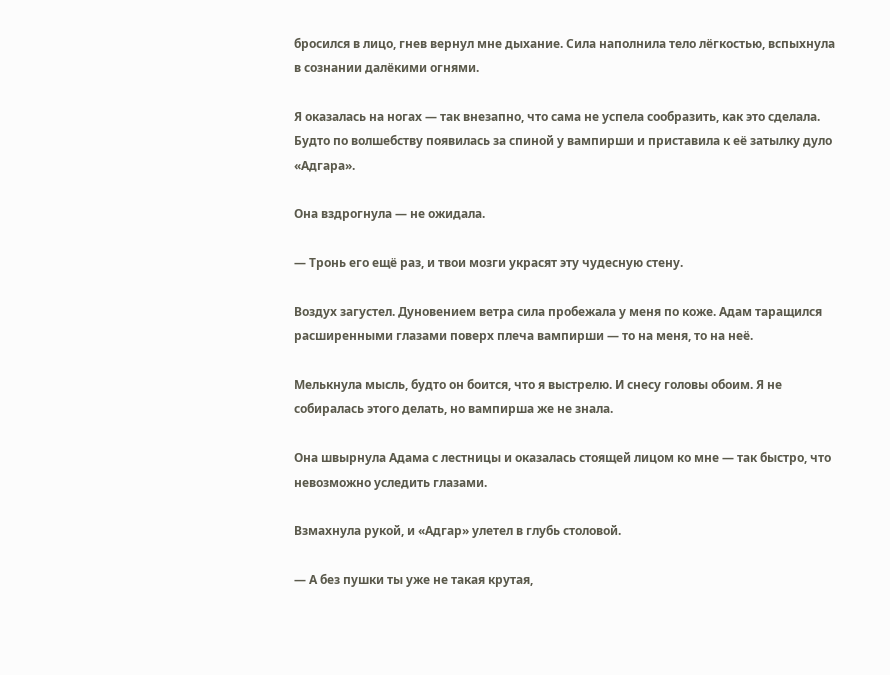бросился в лицо, гнев вернул мне дыхание. Сила наполнила тело лёгкостью, вспыхнула в сознании далёкими огнями.

Я оказалась на ногах — так внезапно, что сама не успела сообразить, как это сделала. Будто по волшебству появилась за спиной у вампирши и приставила к её затылку дуло «Адгара».

Она вздрогнула — не ожидала.

— Тронь его ещё раз, и твои мозги украсят эту чудесную стену.

Воздух загустел. Дуновением ветра сила пробежала у меня по коже. Адам таращился расширенными глазами поверх плеча вампирши — то на меня, то на неё.

Мелькнула мысль, будто он боится, что я выстрелю. И снесу головы обоим. Я не собиралась этого делать, но вампирша же не знала.

Она швырнула Адама с лестницы и оказалась стоящей лицом ко мне — так быстро, что невозможно уследить глазами.

Взмахнула рукой, и «Адгар» улетел в глубь столовой.

— А без пушки ты уже не такая крутая,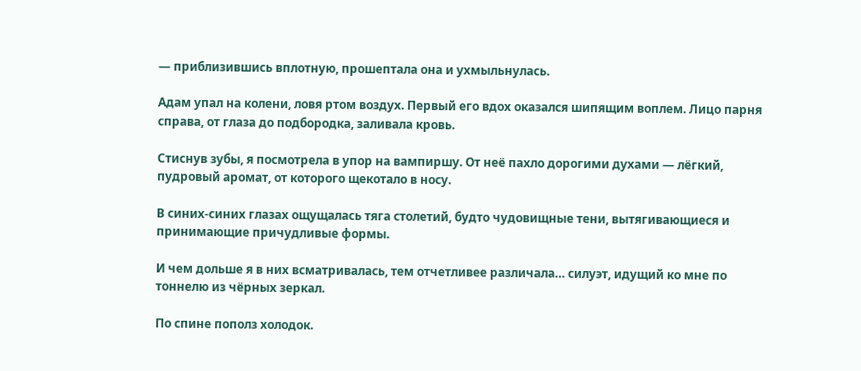— приблизившись вплотную, прошептала она и ухмыльнулась.

Адам упал на колени, ловя ртом воздух. Первый его вдох оказался шипящим воплем. Лицо парня справа, от глаза до подбородка, заливала кровь.

Стиснув зубы, я посмотрела в упор на вампиршу. От неё пахло дорогими духами — лёгкий, пудровый аромат, от которого щекотало в носу.

В синих-синих глазах ощущалась тяга столетий, будто чудовищные тени, вытягивающиеся и принимающие причудливые формы.

И чем дольше я в них всматривалась, тем отчетливее различала… силуэт, идущий ко мне по тоннелю из чёрных зеркал.

По спине пополз холодок.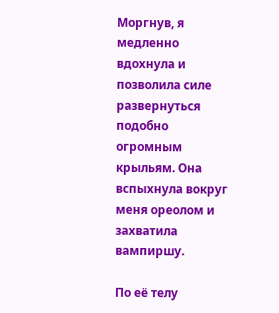Моргнув, я медленно вдохнула и позволила силе развернуться подобно огромным крыльям. Она вспыхнула вокруг меня ореолом и захватила вампиршу.

По её телу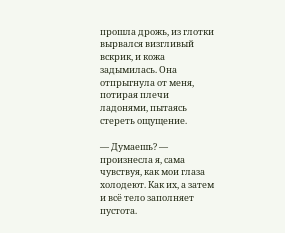прошла дрожь, из глотки вырвался визгливый вскрик, и кожа задымилась. Она отпрыгнула от меня, потирая плечи ладонями, пытаясь стереть ощущение.

— Думаешь? — произнесла я, сама чувствуя, как мои глаза холодеют. Как их, а затем и всё тело заполняет пустота.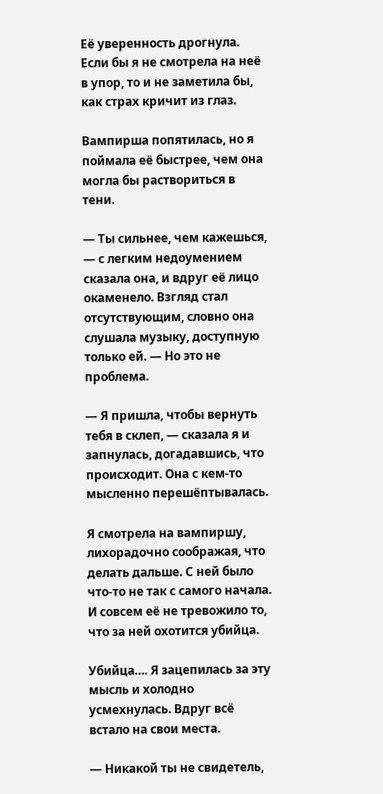Её уверенность дрогнула. Если бы я не смотрела на неё в упор, то и не заметила бы, как страх кричит из глаз.

Вампирша попятилась, но я поймала её быстрее, чем она могла бы раствориться в тени.

— Ты сильнее, чем кажешься, — с легким недоумением сказала она, и вдруг её лицо окаменело. Взгляд стал отсутствующим, словно она слушала музыку, доступную только ей. — Но это не проблема.

— Я пришла, чтобы вернуть тебя в склеп, — сказала я и запнулась, догадавшись, что происходит. Она с кем-то мысленно перешёптывалась.

Я смотрела на вампиршу, лихорадочно соображая, что делать дальше. С ней было что-то не так с самого начала. И совсем её не тревожило то, что за ней охотится убийца.

Убийца…. Я зацепилась за эту мысль и холодно усмехнулась. Вдруг всё встало на свои места.

— Никакой ты не свидетель,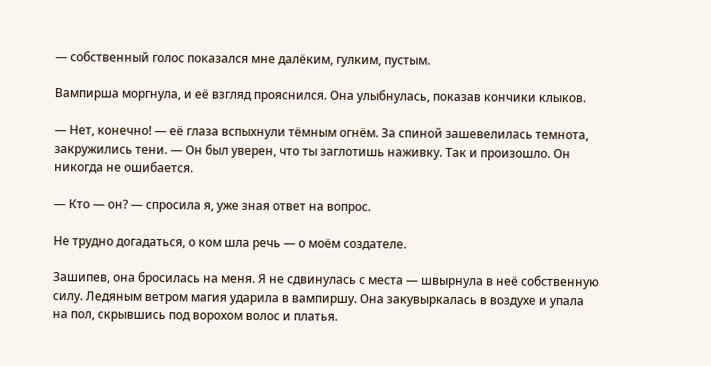— собственный голос показался мне далёким, гулким, пустым.

Вампирша моргнула, и её взгляд прояснился. Она улыбнулась, показав кончики клыков.

— Нет, конечно! — её глаза вспыхнули тёмным огнём. За спиной зашевелилась темнота, закружились тени. — Он был уверен, что ты заглотишь наживку. Так и произошло. Он никогда не ошибается.

— Кто — он? — спросила я, уже зная ответ на вопрос.

Не трудно догадаться, о ком шла речь — о моём создателе.

Зашипев, она бросилась на меня. Я не сдвинулась с места — швырнула в неё собственную силу. Ледяным ветром магия ударила в вампиршу. Она закувыркалась в воздухе и упала на пол, скрывшись под ворохом волос и платья.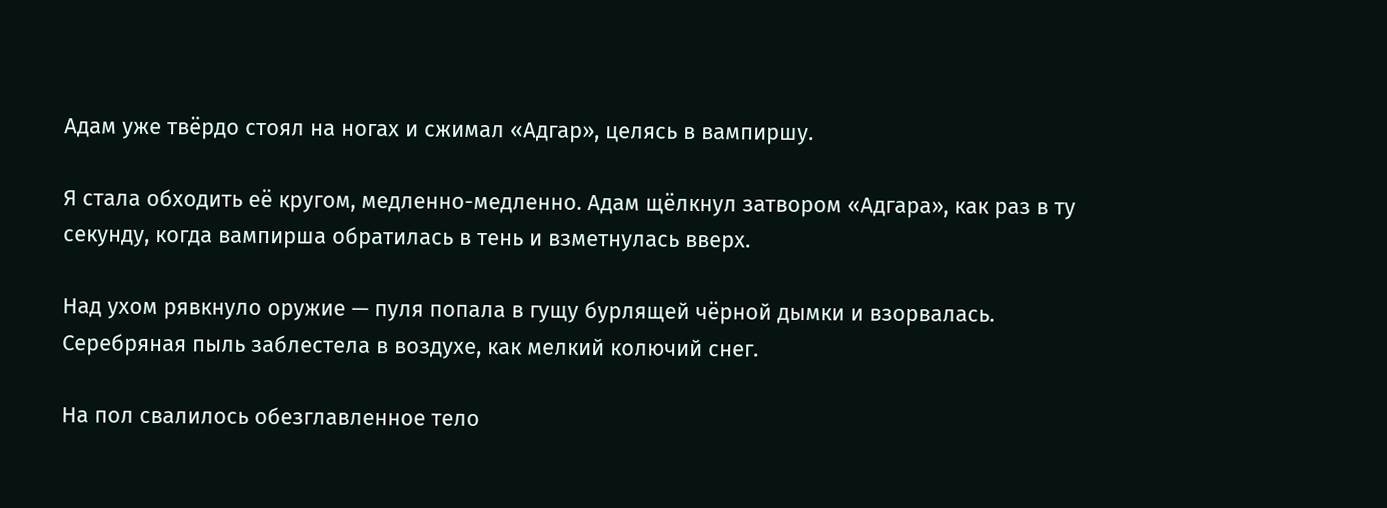Адам уже твёрдо стоял на ногах и сжимал «Адгар», целясь в вампиршу.

Я стала обходить её кругом, медленно-медленно. Адам щёлкнул затвором «Адгара», как раз в ту секунду, когда вампирша обратилась в тень и взметнулась вверх.

Над ухом рявкнуло оружие — пуля попала в гущу бурлящей чёрной дымки и взорвалась. Серебряная пыль заблестела в воздухе, как мелкий колючий снег.

На пол свалилось обезглавленное тело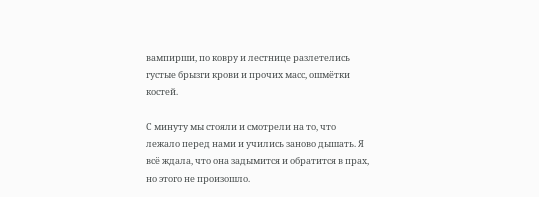вампирши, по ковру и лестнице разлетелись густые брызги крови и прочих масс, ошмётки костей.

С минуту мы стояли и смотрели на то, что лежало перед нами и учились заново дышать. Я всё ждала, что она задымится и обратится в прах, но этого не произошло.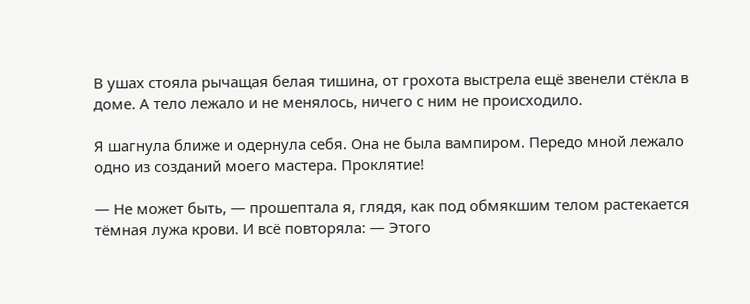В ушах стояла рычащая белая тишина, от грохота выстрела ещё звенели стёкла в доме. А тело лежало и не менялось, ничего с ним не происходило.

Я шагнула ближе и одернула себя. Она не была вампиром. Передо мной лежало одно из созданий моего мастера. Проклятие!

— Не может быть, — прошептала я, глядя, как под обмякшим телом растекается тёмная лужа крови. И всё повторяла: — Этого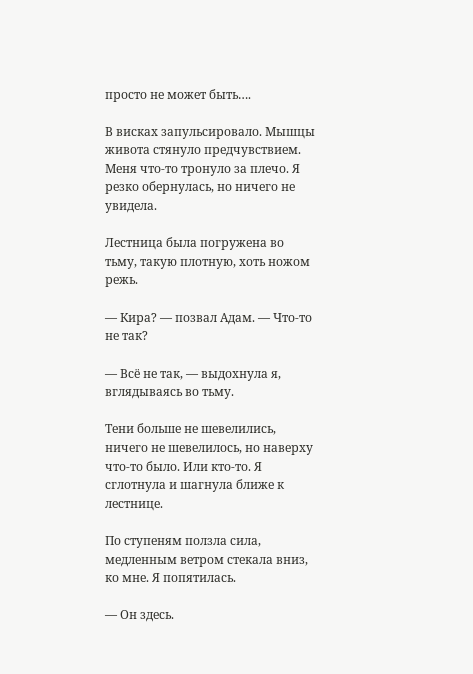просто не может быть….

В висках запульсировало. Мышцы живота стянуло предчувствием. Меня что-то тронуло за плечо. Я резко обернулась, но ничего не увидела.

Лестница была погружена во тьму, такую плотную, хоть ножом режь.

— Кира? — позвал Адам. — Что-то не так?

— Всё не так, — выдохнула я, вглядываясь во тьму.

Тени больше не шевелились, ничего не шевелилось, но наверху что-то было. Или кто-то. Я сглотнула и шагнула ближе к лестнице.

По ступеням ползла сила, медленным ветром стекала вниз, ко мне. Я попятилась.

— Он здесь.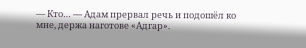— Кто… — Адам прервал речь и подошёл ко мне, держа наготове «Адгар».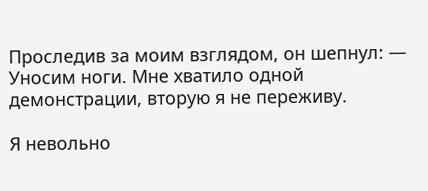Проследив за моим взглядом, он шепнул: — Уносим ноги. Мне хватило одной демонстрации, вторую я не переживу.

Я невольно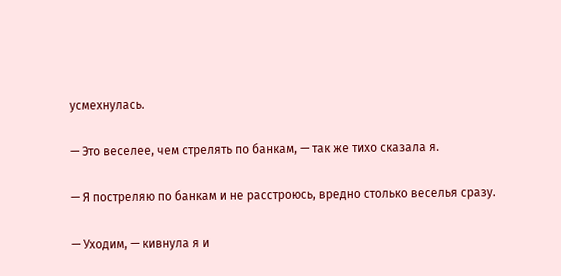усмехнулась.

— Это веселее, чем стрелять по банкам, — так же тихо сказала я.

— Я постреляю по банкам и не расстроюсь, вредно столько веселья сразу.

— Уходим, — кивнула я и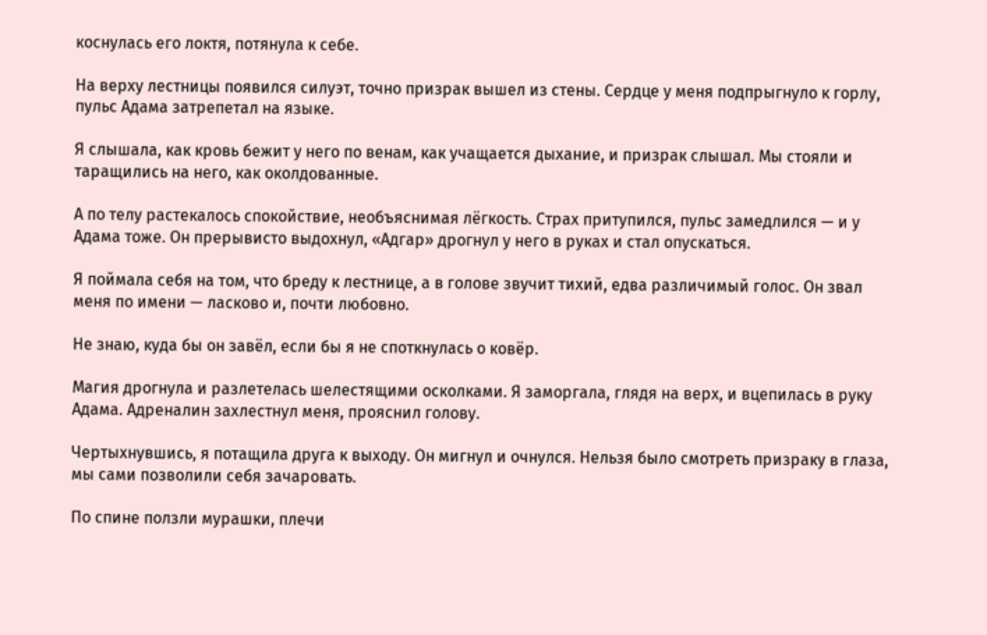коснулась его локтя, потянула к себе.

На верху лестницы появился силуэт, точно призрак вышел из стены. Сердце у меня подпрыгнуло к горлу, пульс Адама затрепетал на языке.

Я слышала, как кровь бежит у него по венам, как учащается дыхание, и призрак слышал. Мы стояли и таращились на него, как околдованные.

А по телу растекалось спокойствие, необъяснимая лёгкость. Страх притупился, пульс замедлился — и у Адама тоже. Он прерывисто выдохнул, «Адгар» дрогнул у него в руках и стал опускаться.

Я поймала себя на том, что бреду к лестнице, а в голове звучит тихий, едва различимый голос. Он звал меня по имени — ласково и, почти любовно.

Не знаю, куда бы он завёл, если бы я не споткнулась о ковёр.

Магия дрогнула и разлетелась шелестящими осколками. Я заморгала, глядя на верх, и вцепилась в руку Адама. Адреналин захлестнул меня, прояснил голову.

Чертыхнувшись, я потащила друга к выходу. Он мигнул и очнулся. Нельзя было смотреть призраку в глаза, мы сами позволили себя зачаровать.

По спине ползли мурашки, плечи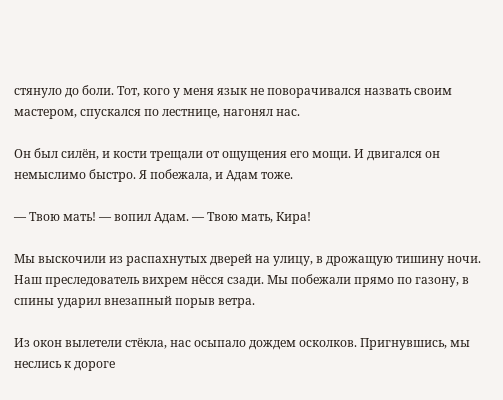стянуло до боли. Тот, кого у меня язык не поворачивался назвать своим мастером, спускался по лестнице, нагонял нас.

Он был силён, и кости трещали от ощущения его мощи. И двигался он немыслимо быстро. Я побежала, и Адам тоже.

— Твою мать! — вопил Адам. — Твою мать, Кира!

Мы выскочили из распахнутых дверей на улицу, в дрожащую тишину ночи. Наш преследователь вихрем нёсся сзади. Мы побежали прямо по газону, в спины ударил внезапный порыв ветра.

Из окон вылетели стёкла, нас осыпало дождем осколков. Пригнувшись, мы неслись к дороге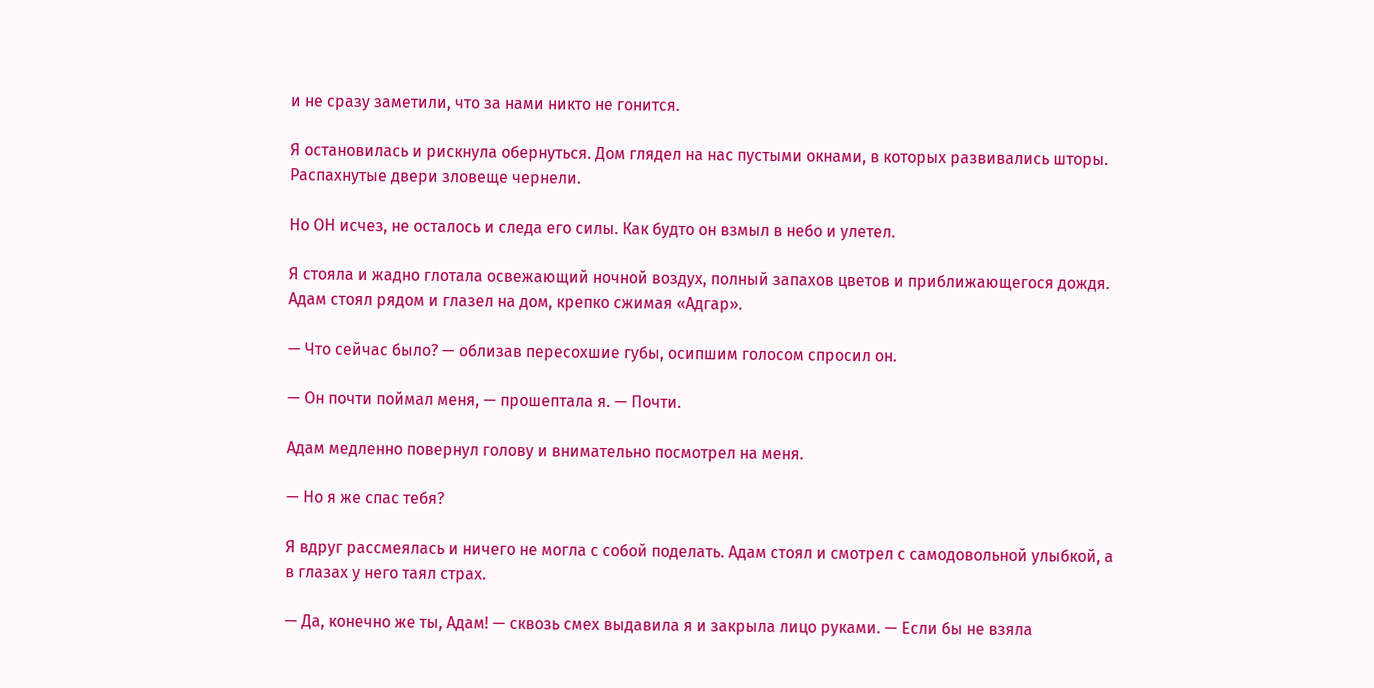и не сразу заметили, что за нами никто не гонится.

Я остановилась и рискнула обернуться. Дом глядел на нас пустыми окнами, в которых развивались шторы. Распахнутые двери зловеще чернели.

Но ОН исчез, не осталось и следа его силы. Как будто он взмыл в небо и улетел.

Я стояла и жадно глотала освежающий ночной воздух, полный запахов цветов и приближающегося дождя. Адам стоял рядом и глазел на дом, крепко сжимая «Адгар».

— Что сейчас было? — облизав пересохшие губы, осипшим голосом спросил он.

— Он почти поймал меня, — прошептала я. — Почти.

Адам медленно повернул голову и внимательно посмотрел на меня.

— Но я же спас тебя?

Я вдруг рассмеялась и ничего не могла с собой поделать. Адам стоял и смотрел с самодовольной улыбкой, а в глазах у него таял страх.

— Да, конечно же ты, Адам! — сквозь смех выдавила я и закрыла лицо руками. — Если бы не взяла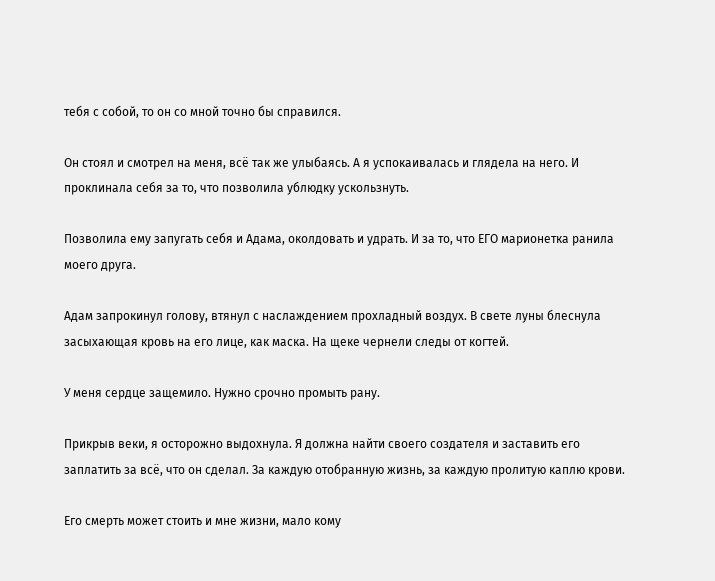тебя с собой, то он со мной точно бы справился.

Он стоял и смотрел на меня, всё так же улыбаясь. А я успокаивалась и глядела на него. И проклинала себя за то, что позволила ублюдку ускользнуть.

Позволила ему запугать себя и Адама, околдовать и удрать. И за то, что ЕГО марионетка ранила моего друга.

Адам запрокинул голову, втянул с наслаждением прохладный воздух. В свете луны блеснула засыхающая кровь на его лице, как маска. На щеке чернели следы от когтей.

У меня сердце защемило. Нужно срочно промыть рану.

Прикрыв веки, я осторожно выдохнула. Я должна найти своего создателя и заставить его заплатить за всё, что он сделал. За каждую отобранную жизнь, за каждую пролитую каплю крови.

Его смерть может стоить и мне жизни, мало кому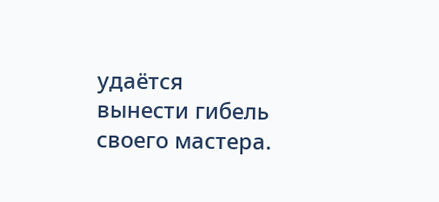удаётся вынести гибель своего мастера.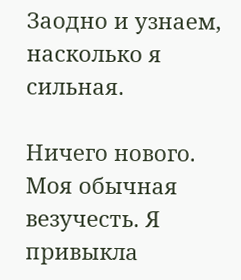Заодно и узнаем, насколько я сильная.

Ничего нового. Моя обычная везучесть. Я привыкла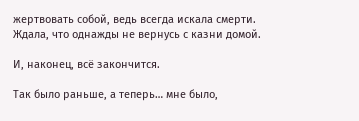жертвовать собой, ведь всегда искала смерти. Ждала, что однажды не вернусь с казни домой.

И, наконец, всё закончится.

Так было раньше, а теперь… мне было,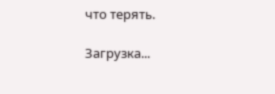что терять.

Загрузка...